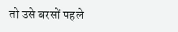तो उसे बरसों पहले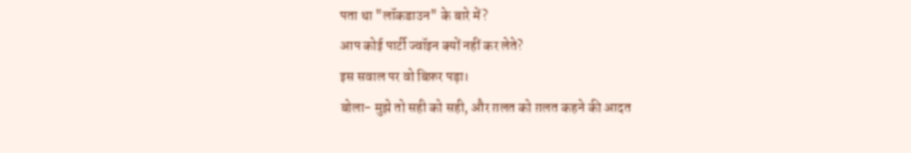पता था "लॉकडाउन" के बारे में?
आप कोई पार्टी ज्वॉइन क्यों नहीं कर लेते?
इस सवाल पर वो बिफ़र पड़ा।
बोला- मुझे तो सही को सही, और ग़लत को ग़लत कहने की आदत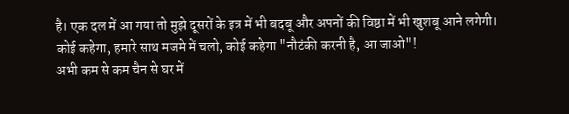है। एक दल में आ गया तो मुझे दूसरों के इत्र में भी बदबू और अपनों की विष्ठा में भी खुशबू आने लगेगी।
कोई कहेगा, हमारे साथ मजमे में चलो, कोई कहेगा "नौटंकी करनी है, आ जाओ"!
अभी कम से कम चैन से घर में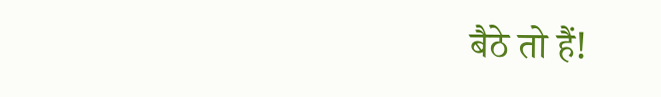बैठे तो हैं!